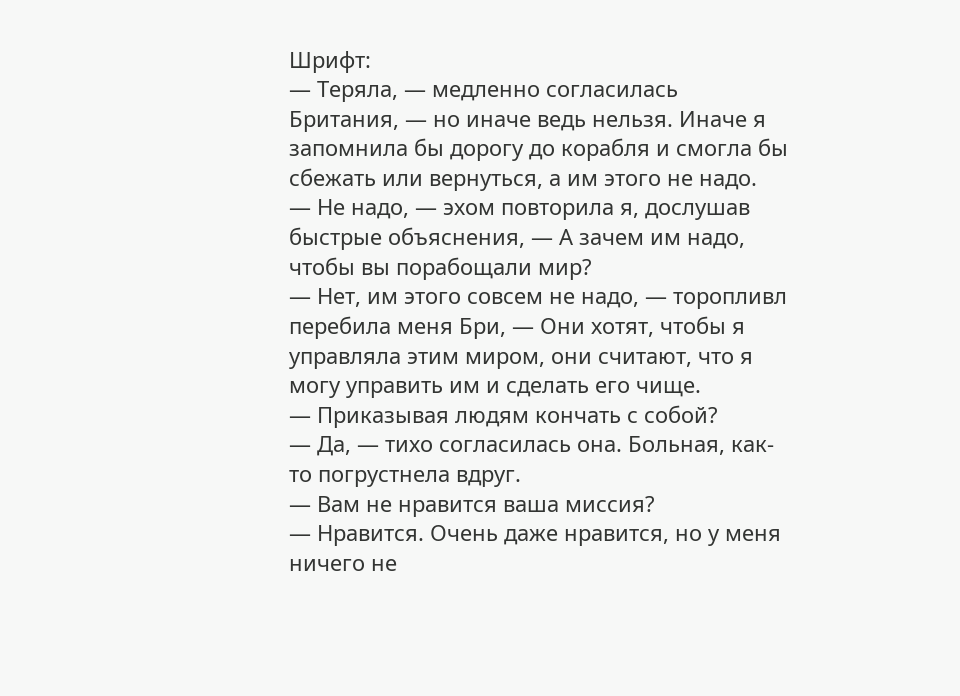Шрифт:
— Теряла, — медленно согласилась Британия, — но иначе ведь нельзя. Иначе я запомнила бы дорогу до корабля и смогла бы сбежать или вернуться, а им этого не надо.
— Не надо, — эхом повторила я, дослушав быстрые объяснения, — А зачем им надо, чтобы вы порабощали мир?
— Нет, им этого совсем не надо, — торопливл перебила меня Бри, — Они хотят, чтобы я управляла этим миром, они считают, что я могу управить им и сделать его чище.
— Приказывая людям кончать с собой?
— Да, — тихо согласилась она. Больная, как-то погрустнела вдруг.
— Вам не нравится ваша миссия?
— Нравится. Очень даже нравится, но у меня ничего не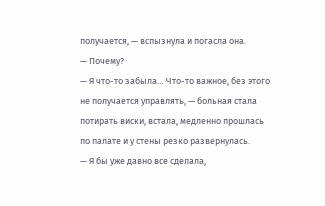получается, — вспызнула и погасла она.
— Почему?
— Я что-то забыла… Что-то важное, без этого не получается управлять, — больная стала потирать виски, встала, медленно прошлась по палате и у стены резко развернулась.
— Я бы уже давно все сделала,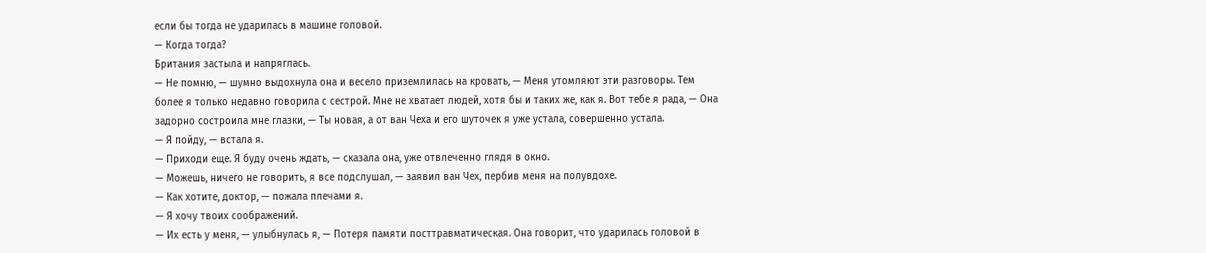если бы тогда не ударилась в машине головой.
— Когда тогда?
Британия застыла и напряглась.
— Не помню, — шумно выдохнула она и весело приземлилась на кровать, — Меня утомляют эти разговоры. Тем более я только недавно говорила с сестрой. Мне не хватает людей, хотя бы и таких же, как я. Вот тебе я рада, — Она задорно состроила мне глазки, — Ты новая, а от ван Чеха и его шуточек я уже устала, совершенно устала.
— Я пойду, — встала я.
— Приходи еще. Я буду очень ждать, — сказала она, уже отвлеченно глядя в окно.
— Можешь, ничего не говорить, я все подслушал, — заявил ван Чех, пербив меня на полувдохе.
— Как хотите, доктор, — пожала плечами я.
— Я хочу твоих соображений.
— Их есть у меня, — улыбнулась я, — Потеря памяти посттравматическая. Она говорит, что ударилась головой в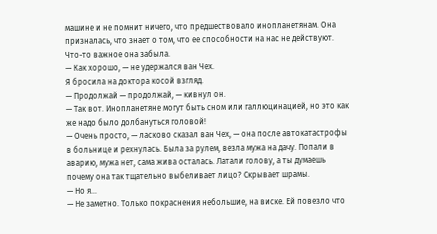машине и не помнит ничего, что предшествовало инопланетянам. Она призналась, что знает о том, что ее способности на нас не действуют. Что-то важное она забыла.
— Как хорошо, — не удержался ван Чех.
Я бросила на доктора косой взгляд.
— Продолжай — продолжай, — кивнул он.
— Так вот. Инопланетяне могут быть сном или галлюцинацией, но это как же надо было долбануться головой!
— Очень просто, — ласково сказал ван Чех, — она после автокатастрофы в больнице и рехнулась. Была за рулем, везла мужа на дачу. Попали в аварию, мужа нет, сама жива осталась. Латали голову, а ты думаешь почему она так тщательно выбеливает лицо? Скрывает шрамы.
— Но я…
— Не заметно. Только покраснения небольшие, на виске. Ей повезло что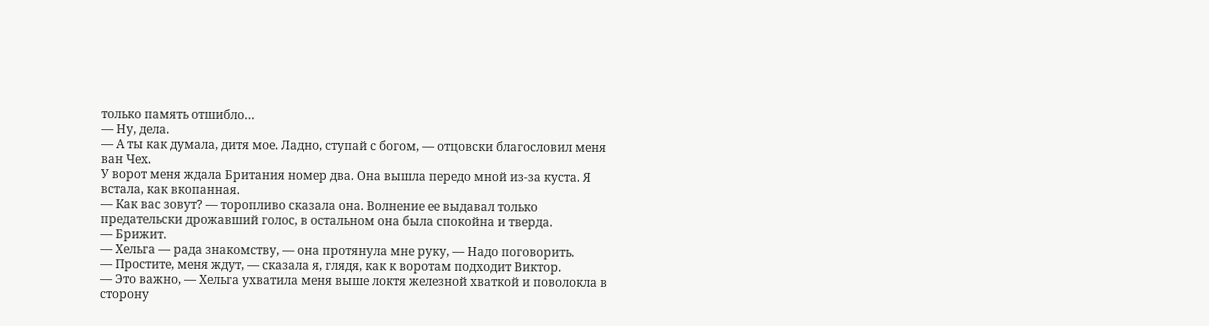только память отшибло…
— Ну, дела.
— А ты как думала, дитя мое. Ладно, ступай с богом, — отцовски благословил меня ван Чех.
У ворот меня ждала Британия номер два. Она вышла передо мной из-за куста. Я встала, как вкопанная.
— Как вас зовут? — торопливо сказала она. Волнение ее выдавал только предательски дрожавший голос, в остальном она была спокойна и тверда.
— Брижит.
— Хельга — рада знакомству, — она протянула мне руку, — Надо поговорить.
— Простите, меня ждут, — сказала я, глядя, как к воротам подходит Виктор.
— Это важно, — Хельга ухватила меня выше локтя железной хваткой и поволокла в сторону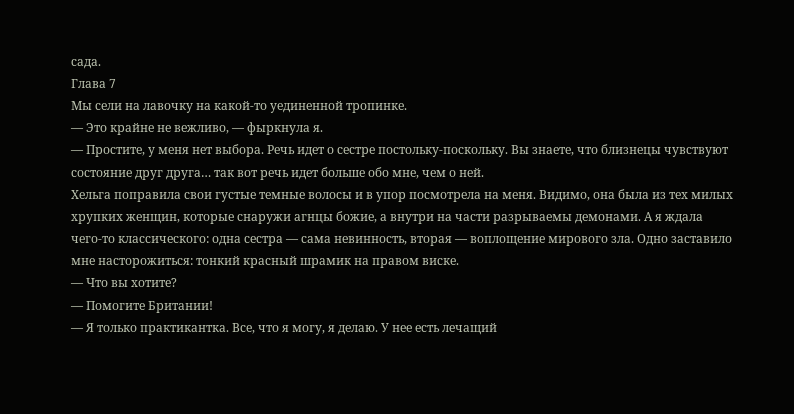сада.
Глава 7
Мы сели на лавочку на какой-то уединенной тропинке.
— Это крайне не вежливо, — фыркнула я.
— Простите, у меня нет выбора. Речь идет о сестре постольку-поскольку. Вы знаете, что близнецы чувствуют состояние друг друга… так вот речь идет больше обо мне, чем о ней.
Хельга поправила свои густые темные волосы и в упор посмотрела на меня. Видимо, она была из тех милых хрупких женщин, которые снаружи агнцы божие, а внутри на части разрываемы демонами. А я ждала чего-то классического: одна сестра — сама невинность, вторая — воплощение мирового зла. Одно заставило мне насторожиться: тонкий красный шрамик на правом виске.
— Что вы хотите?
— Помогите Британии!
— Я только практикантка. Все, что я могу, я делаю. У нее есть лечащий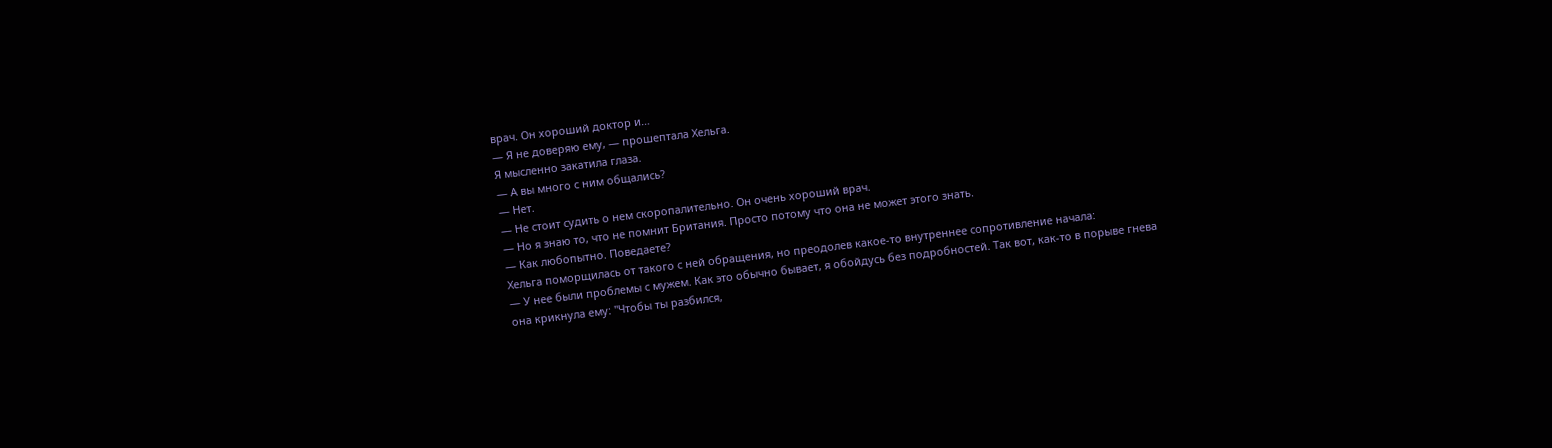врач. Он хороший доктор и…
— Я не доверяю ему, — прошептала Хельга.
Я мысленно закатила глаза.
— А вы много с ним общались?
— Нет.
— Не стоит судить о нем скоропалительно. Он очень хороший врач.
— Но я знаю то, что не помнит Британия. Просто потому что она не может этого знать.
— Как любопытно. Поведаете?
Хельга поморщилась от такого с ней обращения, но преодолев какое-то внутреннее сопротивление начала:
— У нее были проблемы с мужем. Как это обычно бывает, я обойдусь без подробностей. Так вот, как-то в порыве гнева она крикнула ему: "Чтобы ты разбился,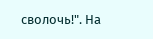сволочь!". На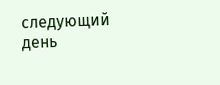следующий день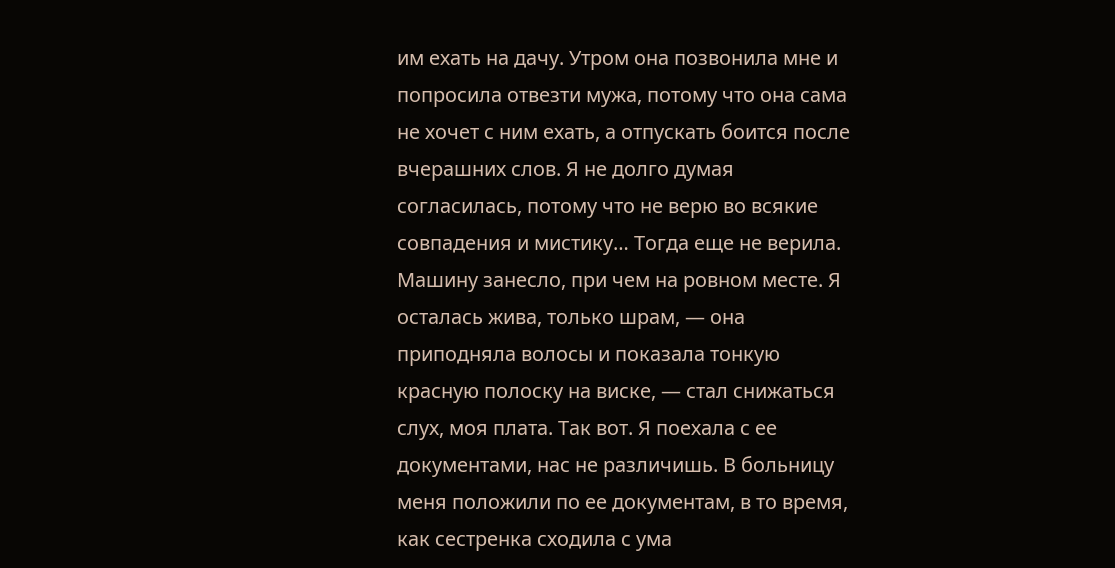им ехать на дачу. Утром она позвонила мне и попросила отвезти мужа, потому что она сама не хочет с ним ехать, а отпускать боится после вчерашних слов. Я не долго думая согласилась, потому что не верю во всякие совпадения и мистику… Тогда еще не верила. Машину занесло, при чем на ровном месте. Я осталась жива, только шрам, — она приподняла волосы и показала тонкую красную полоску на виске, — стал снижаться слух, моя плата. Так вот. Я поехала с ее документами, нас не различишь. В больницу меня положили по ее документам, в то время, как сестренка сходила с ума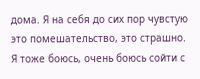дома. Я на себя до сих пор чувстую это помешательство, это страшно. Я тоже боюсь, очень боюсь сойти с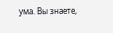ума. Вы знаете,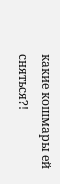какие кошмары ей сняться?!